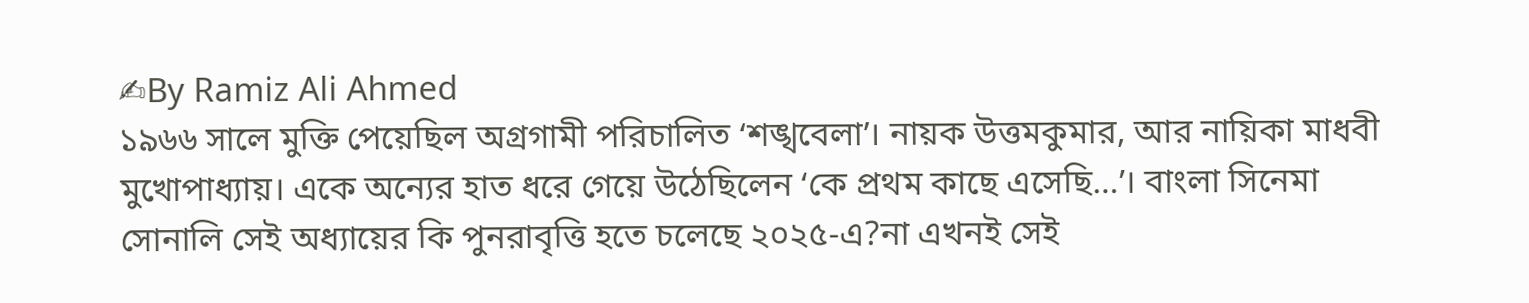✍By Ramiz Ali Ahmed
১৯৬৬ সালে মুক্তি পেয়েছিল অগ্রগামী পরিচালিত ‘শঙ্খবেলা’। নায়ক উত্তমকুমার, আর নায়িকা মাধবী মুখোপাধ্যায়। একে অন্যের হাত ধরে গেয়ে উঠেছিলেন ‘কে প্রথম কাছে এসেছি…’। বাংলা সিনেমা সোনালি সেই অধ্যায়ের কি পুনরাবৃত্তি হতে চলেছে ২০২৫-এ?না এখনই সেই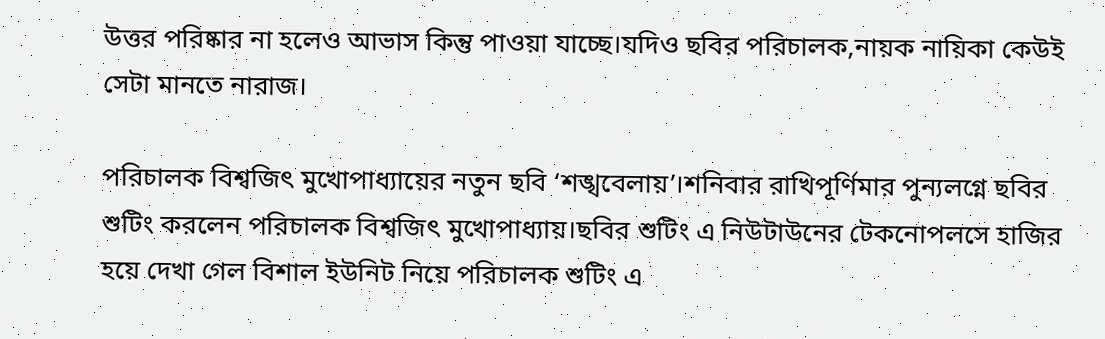উত্তর পরিষ্কার না হলেও আভাস কিন্তু পাওয়া যাচ্ছে।যদিও ছবির পরিচালক,নায়ক নায়িকা কেউই সেটা মানতে নারাজ।

পরিচালক বিশ্বজিৎ মুখোপাধ্যায়ের নতুন ছবি ‘শঙ্খবেলায়’।শনিবার রাখিপূর্ণিমার পুন্যলগ্নে ছবির শুটিং করলেন পরিচালক বিশ্বজিৎ মুখোপাধ্যায়।ছবির শুটিং এ নিউটাউনের টেকনোপলসে হাজির হয়ে দেখা গেল বিশাল ইউনিট নিয়ে পরিচালক শুটিং এ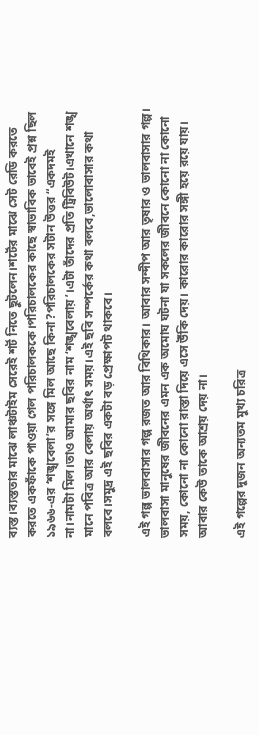ব্যস্ত।ব্যস্ততার মাঝে লাঞ্চটাইম সেরেই শর্ট নিতে ছুটলেন।শর্টের মাঝে সেট রেডি করতে করতে একফাঁকে পাওয়া গেল পরিচালককে।পরিচালকের কাছে স্বাভাবিক ভাবেই প্রশ্ন ছিল ১৯৬৬-এর ‘শঙ্খবেলা’র সঙ্গে মিল আছে কিনা?পরিচালকের সটান উত্তর “একদমই না।নামটা মিল।তাও আমার ছবির নাম ‘শঙ্খবেলায়’।এটা তাঁদের প্রতি ট্রিবিউট।এখানে শঙ্খ মানে পবিত্র আর বেলায় অর্থাৎ সময়।এই ছবি সম্পর্কের কথা বলবে,ভালোবাসার কথা বলবে।সমুদ্র এই ছবির একটা বড় প্রেক্ষাপট থাকবে।

এই গল্প ভালবাসার গল্প রজত আর বিথিকার। আবার সন্দীপ আর তৃষার ও ভালবাসার গল্প। ভালবাসা মানুষের জীবনের এমন এক অমোঘ ঘটনা যা সকলের জীবনে কোনো না কোনো সময়, কোনো না কোনো রাস্তা দিয়ে এসে উঁকি দেয়। কারোর কারোর সঙ্গী হয়ে রয়ে যায়। আবার কেউ তাকে আশ্রয় দেয় না।

এই গল্পের দুজন অন্যতম মুখ্য চরিত্র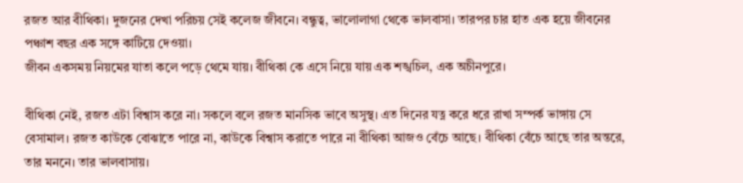রজত আর বীথিকা। দুজনের দেখা পরিচয় সেই কলেজ জীবনে। বন্ধুত্ব, ভালোলাগা থেকে ভালবাসা। তারপর চার হাত এক হয়ে জীবনের পঞ্চাশ বছর এক সঙ্গে কাটিয়ে দেওয়া।
জীবন একসময় নিয়মের যাতা কলে পড়ে থেমে যায়। বীথিকা কে এসে নিয়ে যায় এক শঙ্খচিল, এক অচীনপুরে।

বীথিকা নেই, রজত এটা বিশ্বাস করে না। সকলে বলে রজত মানসিক ভাবে অসুস্থ। এত দিনের যত্ন করে ধরে রাখা সম্পর্ক ভাঙ্গায় সে বেসামাল। রজত কাউকে বোঝাতে পারে না, কাউকে বিশ্বাস করাতে পারে না বীথিকা আজও বেঁচে আছে। বীথিকা বেঁচে আছে তার অন্তরে, তার মননে। তার ভালবাসায়।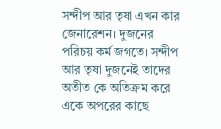সন্দীপ আর তৃষা এখন কার জেনারেশন। দুজনের পরিচয় কর্ম জগতে। সন্দীপ আর তৃষা দুজনেই তাদের অতীত কে অতিক্রম করে একে অপরের কাছে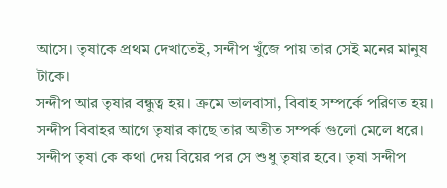আসে। তৃষাকে প্রথম দেখাতেই, সন্দীপ খুঁজে পায় তার সেই মনের মানুষ টাকে।
সন্দীপ আর তৃষার বন্ধুত্ব হয়। ক্রমে ভালবাসা, বিবাহ সম্পর্কে পরিণত হয়। সন্দীপ বিবাহর আগে তৃষার কাছে তার অতীত সম্পর্ক গুলো মেলে ধরে। সন্দীপ তৃষা কে কথা দেয় বিয়ের পর সে শুধু তৃষার হবে। তৃষা সন্দীপ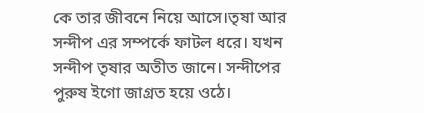কে তার জীবনে নিয়ে আসে।তৃষা আর সন্দীপ এর সম্পর্কে ফাটল ধরে। যখন সন্দীপ তৃষার অতীত জানে। সন্দীপের পুরুষ ইগো জাগ্রত হয়ে ওঠে।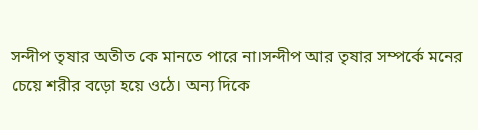সন্দীপ তৃষার অতীত কে মানতে পারে না।সন্দীপ আর তৃষার সম্পর্কে মনের চেয়ে শরীর বড়ো হয়ে ওঠে। অন্য দিকে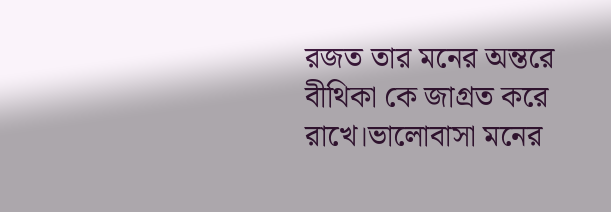রজত তার মনের অন্তরে বীথিকা কে জাগ্রত করে রাখে।ভালোবাসা মনের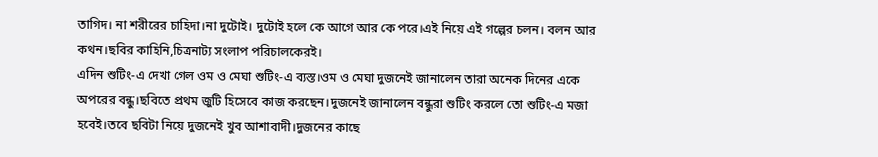তাগিদ। না শরীরের চাহিদা।না দুটোই। দুটোই হলে কে আগে আর কে পরে।এই নিয়ে এই গল্পের চলন। বলন আর কথন।ছবির কাহিনি,চিত্রনাট্য সংলাপ পরিচালকেরই।
এদিন শুটিং-এ দেখা গেল ওম ও মেঘা শুটিং-এ ব্যস্ত।ওম ও মেঘা দুজনেই জানালেন তারা অনেক দিনের একে অপরের বন্ধু।ছবিতে প্রথম জুটি হিসেবে কাজ করছেন।দুজনেই জানালেন বন্ধুরা শুটিং করলে তো শুটিং-এ মজা হবেই।তবে ছবিটা নিয়ে দুজনেই খুব আশাবাদী।দুজনের কাছে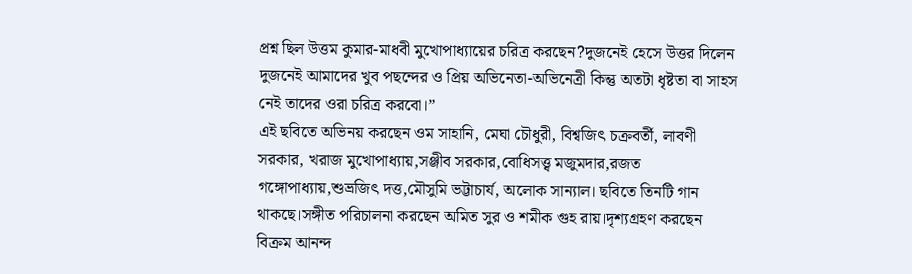প্রশ্ন ছিল উত্তম কুমার-মাধবী মুখোপাধ্যায়ের চরিত্র করছেন?দুজনেই হেসে উত্তর দিলেন দুজনেই আমাদের খুব পছন্দের ও প্রিয় অভিনেতা-অভিনেত্রী কিন্তু অতটা ধৃষ্টতা বা সাহস নেই তাদের ওরা চরিত্র করবো।”
এই ছবিতে অভিনয় করছেন ওম সাহানি, মেঘা চৌধুরী, বিশ্বজিৎ চক্রবর্তী, লাবণী সরকার, খরাজ মুখোপাধ্যায়,সঞ্জীব সরকার,বোধিসত্ত্ব মজুমদার,রজত গঙ্গোপাধ্যায়,শুভ্রজিৎ দত্ত,মৌসুমি ভট্টাচার্য, অলোক সান্যাল। ছবিতে তিনটি গান থাকছে।সঙ্গীত পরিচালনা করছেন অমিত সুর ও শমীক গুহ রায়।দৃশ্যগ্রহণ করছেন বিক্রম আনন্দ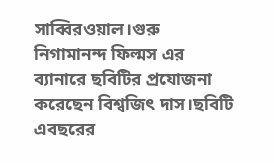সাব্বিরওয়াল।গুরু নিগামানন্দ ফিল্মস এর ব্যানারে ছবিটির প্রযোজনা করেছেন বিশ্বজিৎ দাস।ছবিটি এবছরের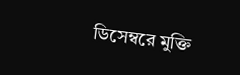ডিসেম্বরে মুক্তি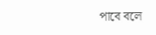পাবে বলে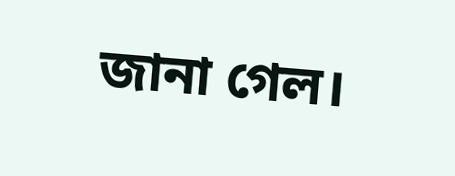জানা গেল।